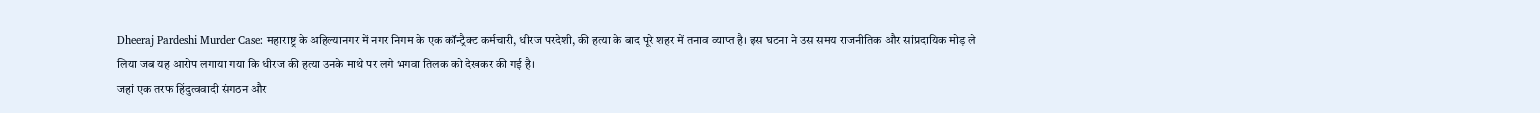Dheeraj Pardeshi Murder Case: महाराष्ट्र के अहिल्यानगर में नगर निगम के एक कॉन्ट्रैक्ट कर्मचारी, धीरज परदेशी, की हत्या के बाद पूरे शहर में तनाव व्याप्त है। इस घटना ने उस समय राजनीतिक और सांप्रदायिक मोड़ ले लिया जब यह आरोप लगाया गया कि धीरज की हत्या उनके माथे पर लगे भगवा तिलक को देखकर की गई है।
जहां एक तरफ हिंदुत्ववादी संगठन और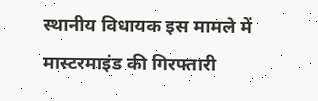स्थानीय विधायक इस मामले में मास्टरमाइंड की गिरफ्तारी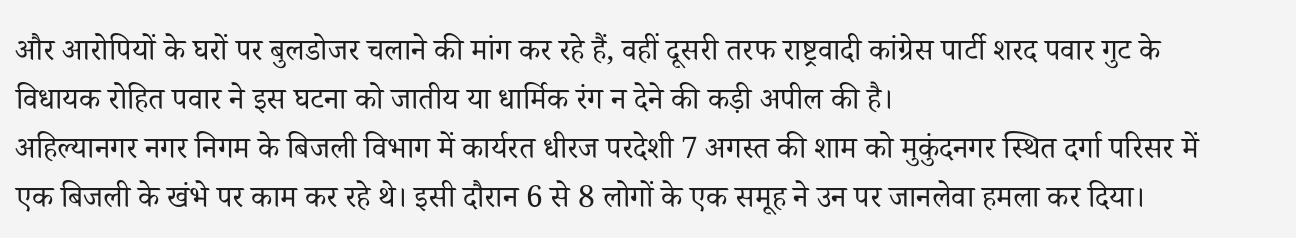और आरोपियों के घरों पर बुलडोजर चलाने की मांग कर रहे हैं, वहीं दूसरी तरफ राष्ट्रवादी कांग्रेस पार्टी शरद पवार गुट के विधायक रोहित पवार ने इस घटना को जातीय या धार्मिक रंग न देने की कड़ी अपील की है।
अहिल्यानगर नगर निगम के बिजली विभाग में कार्यरत धीरज परदेशी 7 अगस्त की शाम को मुकुंदनगर स्थित दर्गा परिसर में एक बिजली के खंभे पर काम कर रहे थे। इसी दौरान 6 से 8 लोगों के एक समूह ने उन पर जानलेवा हमला कर दिया।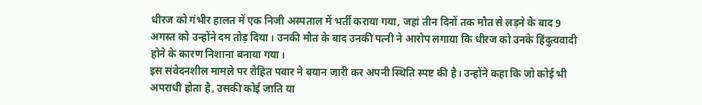धीरज को गंभीर हालत में एक निजी अस्पताल में भर्ती कराया गया, जहां तीन दिनों तक मौत से लड़ने के बाद 9 अगस्त को उन्होंने दम तोड़ दिया। उनकी मौत के बाद उनकी पत्नी ने आरोप लगाया कि धीरज को उनके हिंदुत्ववादी होने के कारण निशाना बनाया गया।
इस संवेदनशील मामले पर रोहित पवार ने बयान जारी कर अपनी स्थिति स्पष्ट की है। उन्होंने कहा कि जो कोई भी अपराधी होता है, उसकी कोई जाति या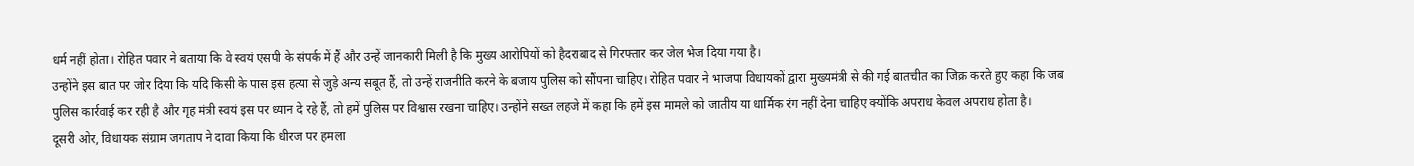धर्म नहीं होता। रोहित पवार ने बताया कि वे स्वयं एसपी के संपर्क में हैं और उन्हें जानकारी मिली है कि मुख्य आरोपियों को हैदराबाद से गिरफ्तार कर जेल भेज दिया गया है।
उन्होंने इस बात पर जोर दिया कि यदि किसी के पास इस हत्या से जुड़े अन्य सबूत हैं, तो उन्हें राजनीति करने के बजाय पुलिस को सौंपना चाहिए। रोहित पवार ने भाजपा विधायकों द्वारा मुख्यमंत्री से की गई बातचीत का जिक्र करते हुए कहा कि जब पुलिस कार्रवाई कर रही है और गृह मंत्री स्वयं इस पर ध्यान दे रहे हैं, तो हमें पुलिस पर विश्वास रखना चाहिए। उन्होंने सख्त लहजे में कहा कि हमें इस मामले को जातीय या धार्मिक रंग नहीं देना चाहिए क्योंकि अपराध केवल अपराध होता है।
दूसरी ओर, विधायक संग्राम जगताप ने दावा किया कि धीरज पर हमला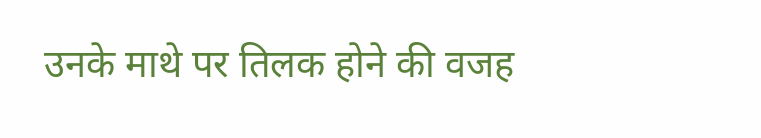उनके माथे पर तिलक होने की वजह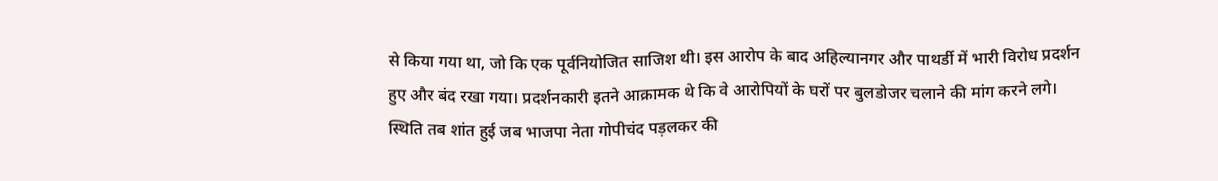से किया गया था, जो कि एक पूर्वनियोजित साजिश थी। इस आरोप के बाद अहिल्यानगर और पाथर्डी में भारी विरोध प्रदर्शन हुए और बंद रखा गया। प्रदर्शनकारी इतने आक्रामक थे कि वे आरोपियों के घरों पर बुलडोजर चलाने की मांग करने लगे।
स्थिति तब शांत हुई जब भाजपा नेता गोपीचंद पड़लकर की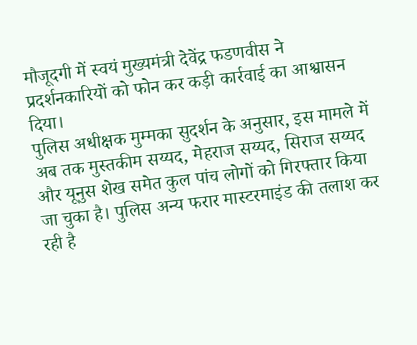मौजूदगी में स्वयं मुख्यमंत्री देवेंद्र फडणवीस ने प्रदर्शनकारियों को फोन कर कड़ी कार्रवाई का आश्वासन दिया।
पुलिस अधीक्षक मुम्मका सुदर्शन के अनुसार, इस मामले में अब तक मुस्तकीम सय्यद, मेहराज सय्यद, सिराज सय्यद और यूनुस शेख समेत कुल पांच लोगों को गिरफ्तार किया जा चुका है। पुलिस अन्य फरार मास्टरमाइंड की तलाश कर रही है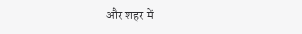और शहर में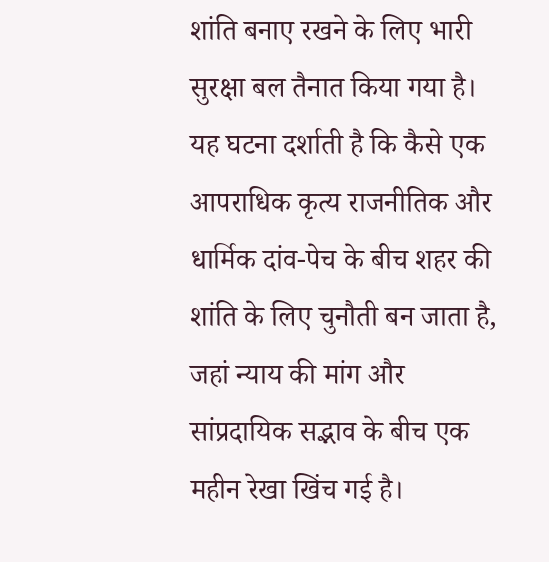शांति बनाए रखने के लिए भारी सुरक्षा बल तैनात किया गया है।
यह घटना दर्शाती है कि कैसे एक आपराधिक कृत्य राजनीतिक और धार्मिक दांव-पेच के बीच शहर की शांति के लिए चुनौती बन जाता है, जहां न्याय की मांग और सांप्रदायिक सद्भाव के बीच एक महीन रेखा खिंच गई है।